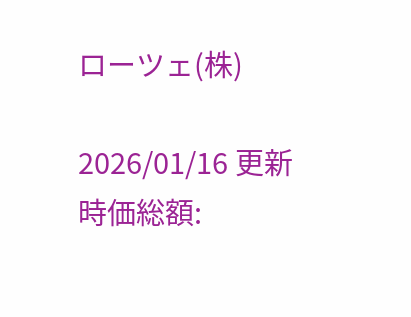ローツェ(株)

2026/01/16 更新
時価総額: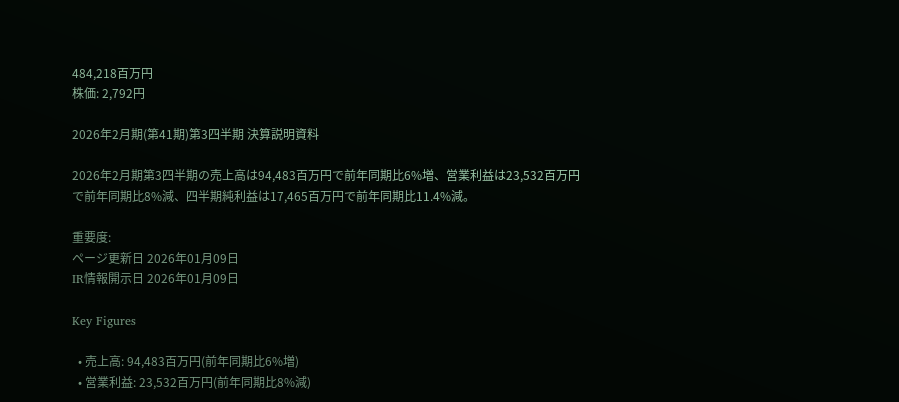484,218百万円
株価: 2,792円

2026年2月期(第41期)第3四半期 決算説明資料

2026年2月期第3四半期の売上高は94,483百万円で前年同期比6%増、営業利益は23,532百万円で前年同期比8%減、四半期純利益は17,465百万円で前年同期比11.4%減。

重要度:
ページ更新日 2026年01月09日
IR情報開示日 2026年01月09日

Key Figures

  • 売上高: 94,483百万円(前年同期比6%増)
  • 営業利益: 23,532百万円(前年同期比8%減)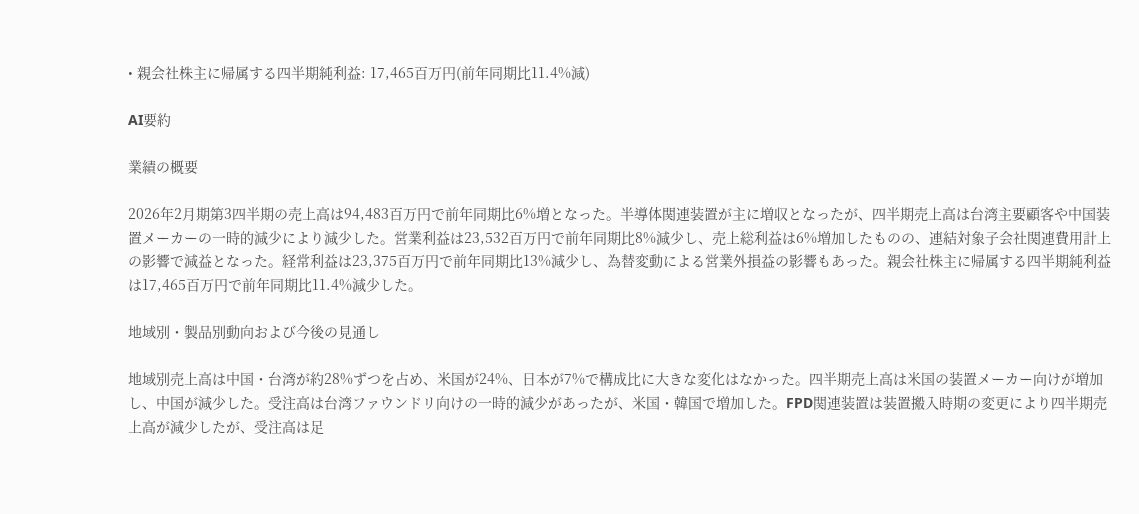• 親会社株主に帰属する四半期純利益: 17,465百万円(前年同期比11.4%減)

AI要約

業績の概要

2026年2月期第3四半期の売上高は94,483百万円で前年同期比6%増となった。半導体関連装置が主に増収となったが、四半期売上高は台湾主要顧客や中国装置メーカーの一時的減少により減少した。営業利益は23,532百万円で前年同期比8%減少し、売上総利益は6%増加したものの、連結対象子会社関連費用計上の影響で減益となった。経常利益は23,375百万円で前年同期比13%減少し、為替変動による営業外損益の影響もあった。親会社株主に帰属する四半期純利益は17,465百万円で前年同期比11.4%減少した。

地域別・製品別動向および今後の見通し

地域別売上高は中国・台湾が約28%ずつを占め、米国が24%、日本が7%で構成比に大きな変化はなかった。四半期売上高は米国の装置メーカー向けが増加し、中国が減少した。受注高は台湾ファウンドリ向けの一時的減少があったが、米国・韓国で増加した。FPD関連装置は装置搬入時期の変更により四半期売上高が減少したが、受注高は足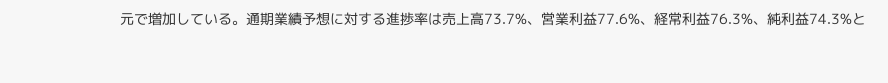元で増加している。通期業績予想に対する進捗率は売上高73.7%、営業利益77.6%、経常利益76.3%、純利益74.3%と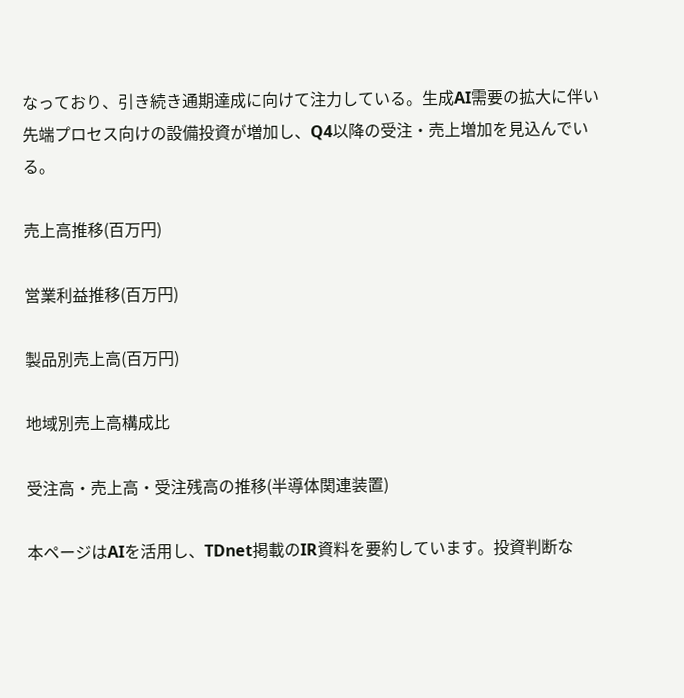なっており、引き続き通期達成に向けて注力している。生成AI需要の拡大に伴い先端プロセス向けの設備投資が増加し、Q4以降の受注・売上増加を見込んでいる。

売上高推移(百万円)

営業利益推移(百万円)

製品別売上高(百万円)

地域別売上高構成比

受注高・売上高・受注残高の推移(半導体関連装置)

本ページはAIを活用し、TDnet掲載のIR資料を要約しています。投資判断な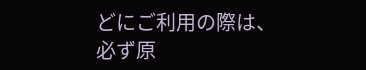どにご利用の際は、必ず原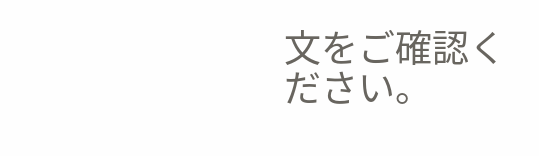文をご確認ください。